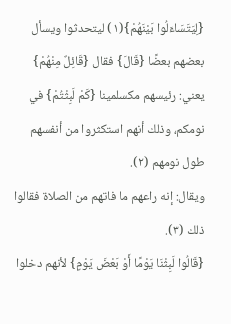{لِيَتَسَاءَلُوا بَيْنَهُمْ}(١) ليتحدثوا ويسأل بعضهم بعضًا {قَالَ} فقال {قَائِلٌ مِنْهُمْ} يعني: رئيسهم مكسلمينا {كَمْ لَبِثْتُمْ} في نومكم، وذلك أنهم استكثروا من أنفسهم طول نومهم (٢).
ويقال: إنه راعهم ما فاتهم من الصلاة فقالوا ذلك (٣).
{قَالُوا لَبِثْنَا يَوْمًا أَوْ بَعْضَ يَوْمٍ} لأنهم دخلوا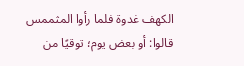الكهف غدوة فلما رأوا المثممس قالوا: أو بعض يوم؛ توقيًا من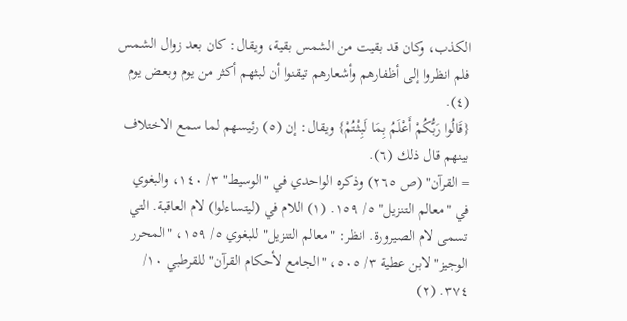الكذب، وكان قد بقيت من الشمس بقية، ويقال: كان بعد زوال الشمس فلم انظروا إلى أظفارهم وأشعارهم تيقنوا أن لبثهم أكثر من يوم وبعض يوم (٤).
{قَالُوا رَبُّكُمْ أَعْلَمُ بِمَا لَبِثْتُمْ} ويقال: إن (٥) رئيسهم لما سمع الاختلاف بينهم قال ذلك (٦).
= القرآن" (ص ٢٦٥) وذكره الواحدي في "الوسيط" ٣/ ١٤٠، والبغوي في "معالم التنزيل" ٥/ ١٥٩. (١) اللام في (ليتساءلوا) لام العاقبة. التي تسمى لام الصيرورة. انظر: "معالم التنزيل" للبغوي ٥/ ١٥٩، "المحرر الوجيز" لابن عطية ٣/ ٥٠٥، "الجامع لأحكام القرآن" للقرطبي ١٠/ ٣٧٤. (٢)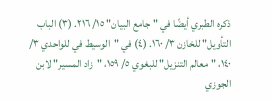ذكره الطبري أيضًا في "جامع البيان" ١٥/ ٢١٦. (٣) الباب التأويل" للخازن ٣/ ١٦٠. (٤) في "الوسيط في للواحدي ٣/ ١٤٠، "معالم التنزيل" للبغوي ٥/ ١٥٩، "زاد المسير" لابن الجوزي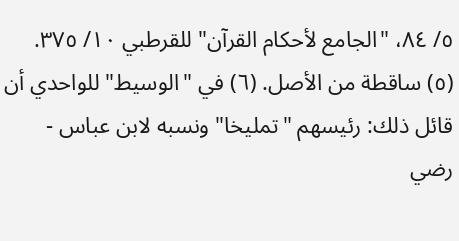٥/ ٨٤، "الجامع لأحكام القرآن" للقرطبي ١٠/ ٣٧٥. (٥) ساقطة من الأصل. (٦) في "الوسيط" للواحدي أن قائل ذلك: رئيسهم "تمليخا" ونسبه لابن عباس - رضي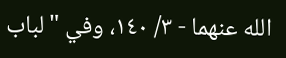الله عنهما - ٣/ ١٤٠، وفي "لباب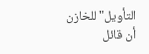التأويل" للخازن أن قائل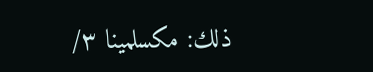ذلك: مكسلمينا ٣/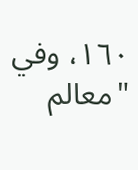١٦٠، وفي "معالم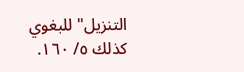التنزيل" للبغوي كذلك ٥/ ١٦٠.